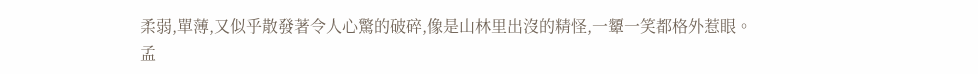柔弱,單薄,又似乎散發著令人心驚的破碎,像是山林里出沒的精怪,一顰一笑都格外惹眼。
孟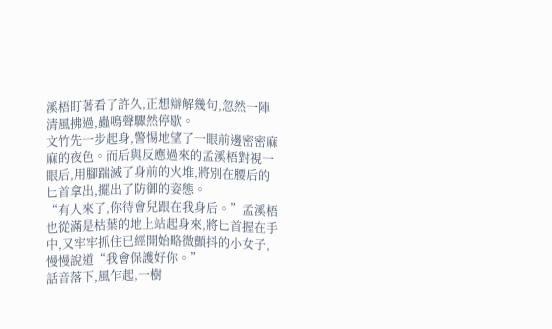溪梧盯著看了許久,正想辯解幾句,忽然一陣清風拂過,蟲鳴聲驟然停歇。
文竹先一步起身,警惕地望了一眼前邊密密麻麻的夜色。而后與反應過來的孟溪梧對視一眼后,用腳踹滅了身前的火堆,將別在腰后的匕首拿出,擺出了防御的姿態。
“有人來了,你待會兒跟在我身后。”孟溪梧也從滿是枯葉的地上站起身來,將匕首握在手中,又牢牢抓住已經開始略微顫抖的小女子,慢慢說道“我會保護好你。”
話音落下,風乍起,一樹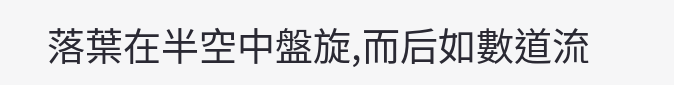落葉在半空中盤旋,而后如數道流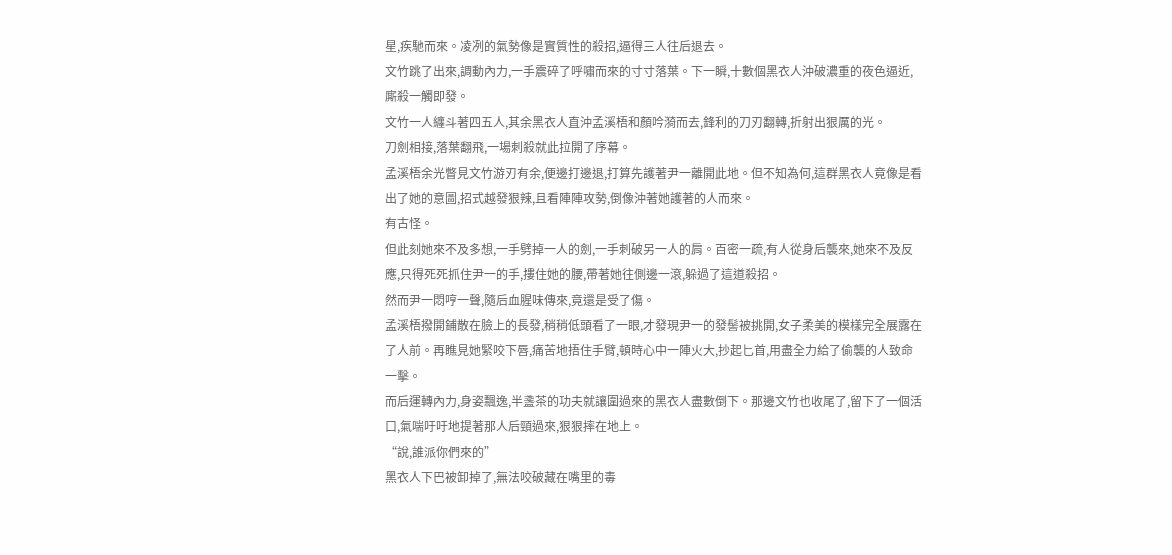星,疾馳而來。凌冽的氣勢像是實質性的殺招,逼得三人往后退去。
文竹跳了出來,調動內力,一手震碎了呼嘯而來的寸寸落葉。下一瞬,十數個黑衣人沖破濃重的夜色逼近,廝殺一觸即發。
文竹一人纏斗著四五人,其余黑衣人直沖孟溪梧和顏吟漪而去,鋒利的刀刃翻轉,折射出狠厲的光。
刀劍相接,落葉翻飛,一場刺殺就此拉開了序幕。
孟溪梧余光瞥見文竹游刃有余,便邊打邊退,打算先護著尹一離開此地。但不知為何,這群黑衣人竟像是看出了她的意圖,招式越發狠辣,且看陣陣攻勢,倒像沖著她護著的人而來。
有古怪。
但此刻她來不及多想,一手劈掉一人的劍,一手刺破另一人的肩。百密一疏,有人從身后襲來,她來不及反應,只得死死抓住尹一的手,摟住她的腰,帶著她往側邊一滾,躲過了這道殺招。
然而尹一悶哼一聲,隨后血腥味傳來,竟還是受了傷。
孟溪梧撥開鋪散在臉上的長發,稍稍低頭看了一眼,才發現尹一的發髻被挑開,女子柔美的模樣完全展露在了人前。再瞧見她緊咬下唇,痛苦地捂住手臂,頓時心中一陣火大,抄起匕首,用盡全力給了偷襲的人致命一擊。
而后運轉內力,身姿飄逸,半盞茶的功夫就讓圍過來的黑衣人盡數倒下。那邊文竹也收尾了,留下了一個活口,氣喘吁吁地提著那人后頸過來,狠狠摔在地上。
“說,誰派你們來的”
黑衣人下巴被卸掉了,無法咬破藏在嘴里的毒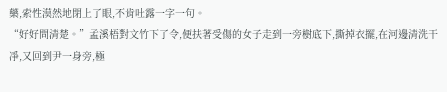藥,索性漠然地閉上了眼,不肯吐露一字一句。
“好好問清楚。”孟溪梧對文竹下了令,便扶著受傷的女子走到一旁樹底下,撕掉衣擺,在河邊清洗干凈,又回到尹一身旁,極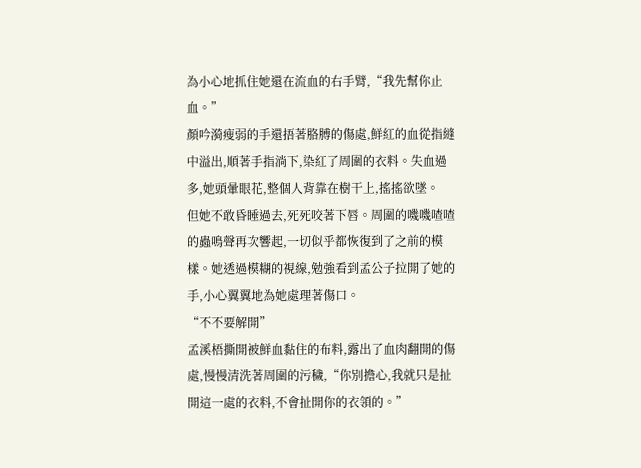為小心地抓住她還在流血的右手臂,“我先幫你止血。”
顏吟漪瘦弱的手還捂著胳膊的傷處,鮮紅的血從指縫中溢出,順著手指淌下,染紅了周圍的衣料。失血過多,她頭暈眼花,整個人背靠在樹干上,搖搖欲墜。
但她不敢昏睡過去,死死咬著下唇。周圍的嘰嘰喳喳的蟲鳴聲再次響起,一切似乎都恢復到了之前的模樣。她透過模糊的視線,勉強看到孟公子拉開了她的手,小心翼翼地為她處理著傷口。
“不不要解開”
孟溪梧撕開被鮮血黏住的布料,露出了血肉翻開的傷處,慢慢清洗著周圍的污穢,“你別擔心,我就只是扯開這一處的衣料,不會扯開你的衣領的。”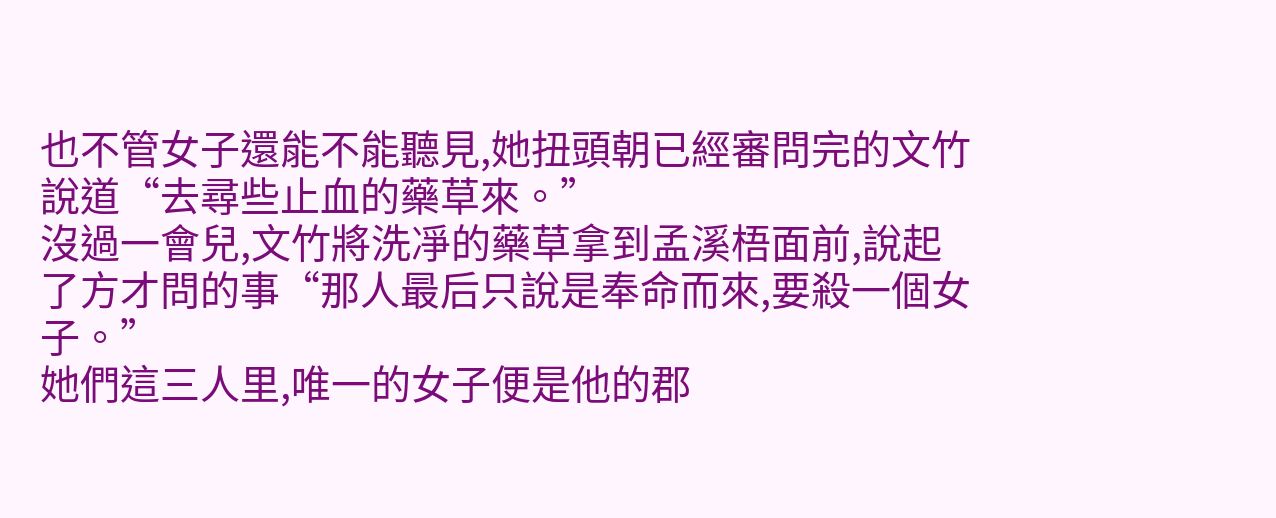也不管女子還能不能聽見,她扭頭朝已經審問完的文竹說道“去尋些止血的藥草來。”
沒過一會兒,文竹將洗凈的藥草拿到孟溪梧面前,說起了方才問的事“那人最后只說是奉命而來,要殺一個女子。”
她們這三人里,唯一的女子便是他的郡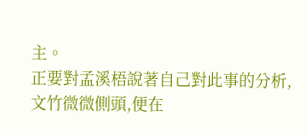主。
正要對孟溪梧說著自己對此事的分析,文竹微微側頭,便在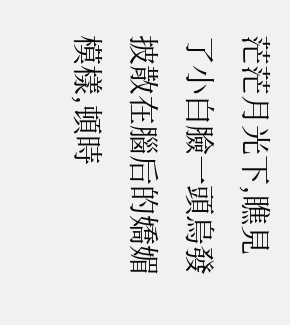茫茫月光下,瞧見了小白臉一頭烏發披散在腦后的嬌媚模樣,頓時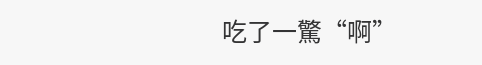吃了一驚“啊”